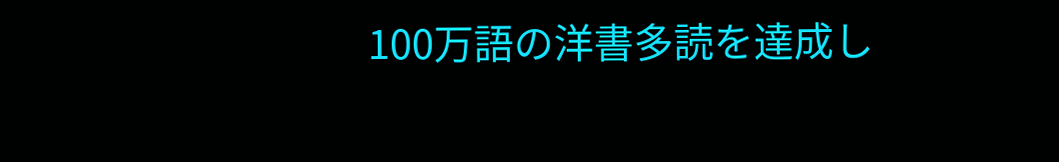100万語の洋書多読を達成し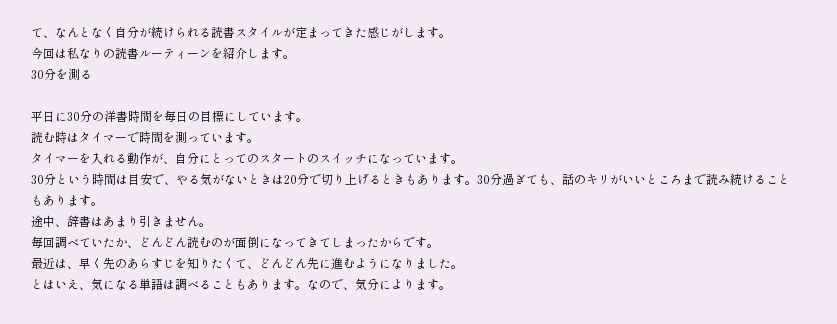て、なんとなく自分が続けられる読書スタイルが定まってきた感じがします。
今回は私なりの読書ルーティーンを紹介します。
30分を測る

平日に30分の洋書時間を毎日の目標にしています。
読む時はタイマーで時間を測っています。
タイマーを入れる動作が、自分にとってのスタートのスイッチになっています。
30分という時間は目安で、やる気がないときは20分で切り上げるときもあります。30分過ぎても、話のキリがいいところまで読み続けることもあります。
途中、辞書はあまり引きません。
毎回調べていたか、どんどん読むのが面倒になってきてしまったからです。
最近は、早く先のあらすじを知りたくて、どんどん先に進むようになりました。
とはいえ、気になる単語は調べることもあります。なので、気分によります。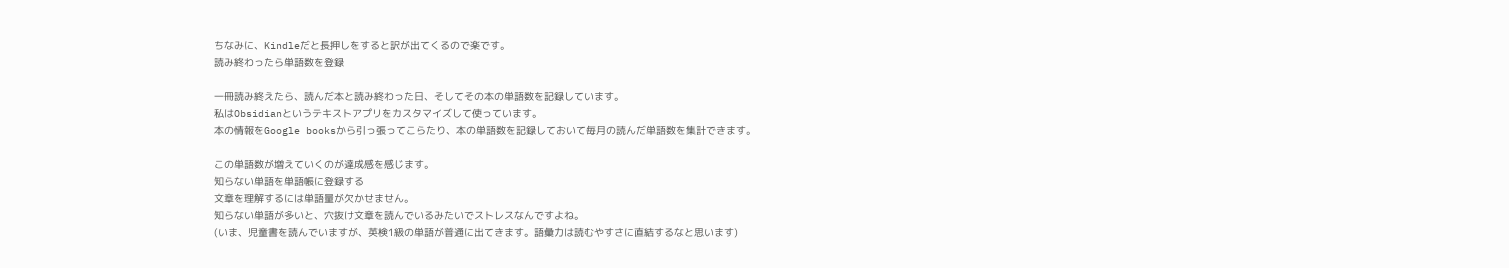ちなみに、Kindleだと長押しをすると訳が出てくるので楽です。
読み終わったら単語数を登録

一冊読み終えたら、読んだ本と読み終わった日、そしてその本の単語数を記録しています。
私はObsidianというテキストアプリをカスタマイズして使っています。
本の情報をGoogle booksから引っ張ってこらたり、本の単語数を記録しておいて毎月の読んだ単語数を集計できます。

この単語数が増えていくのが達成感を感じます。
知らない単語を単語帳に登録する
文章を理解するには単語量が欠かせません。
知らない単語が多いと、穴抜け文章を読んでいるみたいでストレスなんですよね。
(いま、児童書を読んでいますが、英検1級の単語が普通に出てきます。語彙力は読むやすさに直結するなと思います)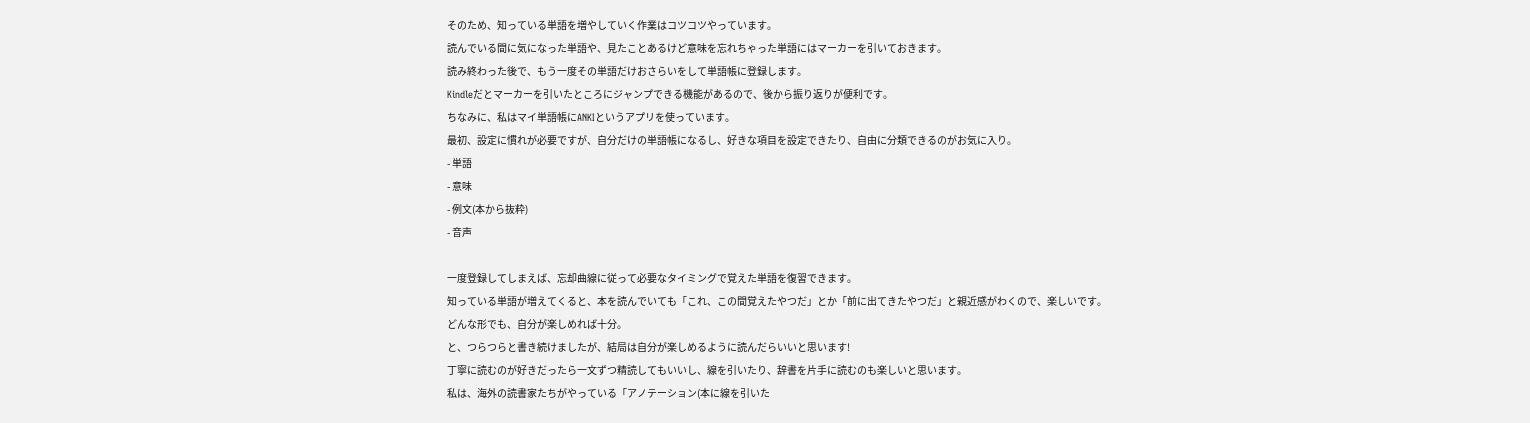そのため、知っている単語を増やしていく作業はコツコツやっています。
読んでいる間に気になった単語や、見たことあるけど意味を忘れちゃった単語にはマーカーを引いておきます。
読み終わった後で、もう一度その単語だけおさらいをして単語帳に登録します。
Kindleだとマーカーを引いたところにジャンプできる機能があるので、後から振り返りが便利です。
ちなみに、私はマイ単語帳にANKIというアプリを使っています。
最初、設定に慣れが必要ですが、自分だけの単語帳になるし、好きな項目を設定できたり、自由に分類できるのがお気に入り。
- 単語
- 意味
- 例文(本から抜粋)
- 音声

一度登録してしまえば、忘却曲線に従って必要なタイミングで覚えた単語を復習できます。
知っている単語が増えてくると、本を読んでいても「これ、この間覚えたやつだ」とか「前に出てきたやつだ」と親近感がわくので、楽しいです。
どんな形でも、自分が楽しめれば十分。
と、つらつらと書き続けましたが、結局は自分が楽しめるように読んだらいいと思います!
丁寧に読むのが好きだったら一文ずつ精読してもいいし、線を引いたり、辞書を片手に読むのも楽しいと思います。
私は、海外の読書家たちがやっている「アノテーション(本に線を引いた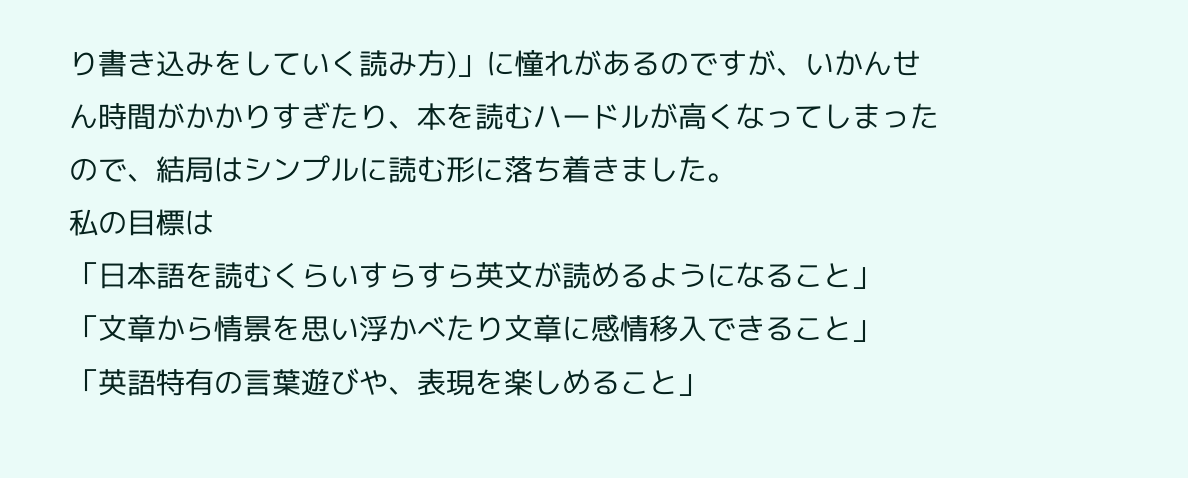り書き込みをしていく読み方)」に憧れがあるのですが、いかんせん時間がかかりすぎたり、本を読むハードルが高くなってしまったので、結局はシンプルに読む形に落ち着きました。
私の目標は
「日本語を読むくらいすらすら英文が読めるようになること」
「文章から情景を思い浮かべたり文章に感情移入できること」
「英語特有の言葉遊びや、表現を楽しめること」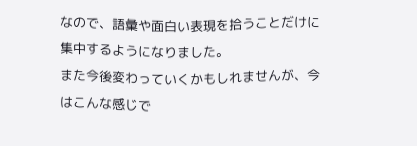なので、語彙や面白い表現を拾うことだけに集中するようになりました。
また今後変わっていくかもしれませんが、今はこんな感じで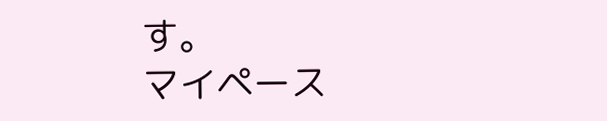す。
マイペース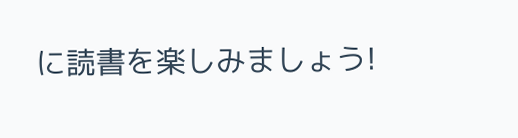に読書を楽しみましょう!